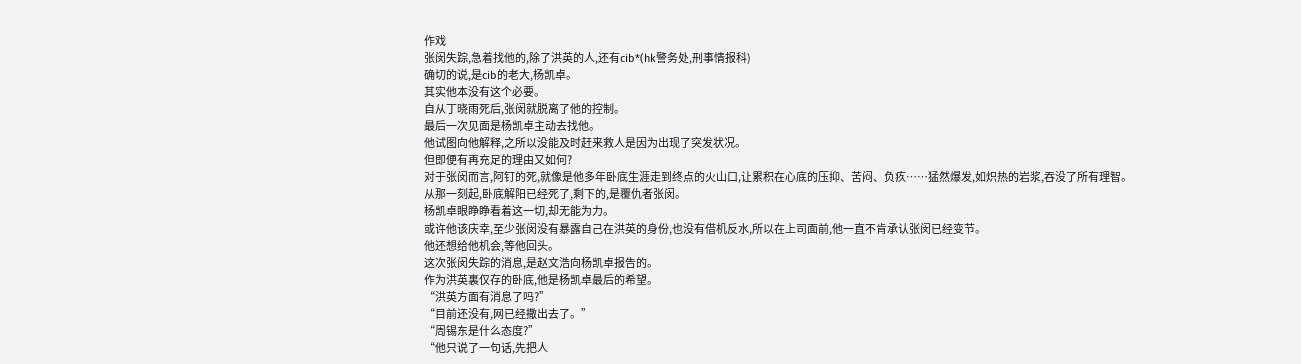作戏
张闵失踪,急着找他的,除了洪英的人,还有cib*(hk警务处,刑事情报科)
确切的说,是cib的老大,杨凯卓。
其实他本没有这个必要。
自从丁晓雨死后,张闵就脱离了他的控制。
最后一次见面是杨凯卓主动去找他。
他试图向他解释,之所以没能及时赶来救人是因为出现了突发状况。
但即便有再充足的理由又如何?
对于张闵而言,阿钉的死,就像是他多年卧底生涯走到终点的火山口,让累积在心底的压抑、苦闷、负疚……猛然爆发,如炽热的岩浆,吞没了所有理智。
从那一刻起,卧底解阳已经死了,剩下的,是覆仇者张闵。
杨凯卓眼睁睁看着这一切,却无能为力。
或许他该庆幸,至少张闵没有暴露自己在洪英的身份,也没有借机反水,所以在上司面前,他一直不肯承认张闵已经变节。
他还想给他机会,等他回头。
这次张闵失踪的消息,是赵文浩向杨凯卓报告的。
作为洪英裏仅存的卧底,他是杨凯卓最后的希望。
“洪英方面有消息了吗?”
“目前还没有,网已经撒出去了。”
“周锡东是什么态度?”
“他只说了一句话,先把人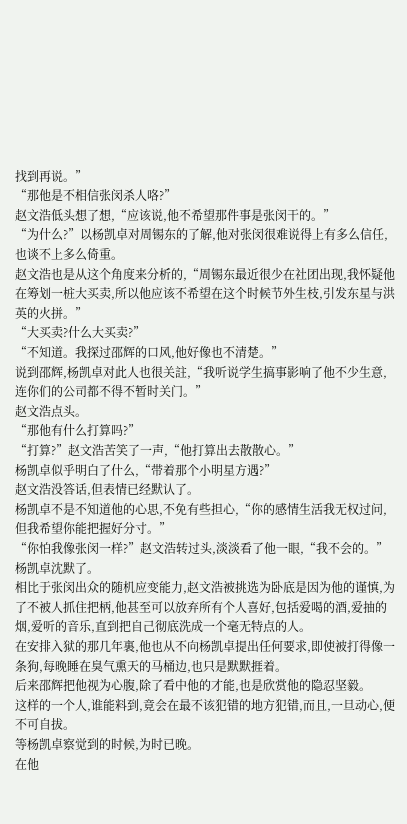找到再说。”
“那他是不相信张闵杀人咯?”
赵文浩低头想了想,“应该说,他不希望那件事是张闵干的。”
“为什么?”以杨凯卓对周锡东的了解,他对张闵很难说得上有多么信任,也谈不上多么倚重。
赵文浩也是从这个角度来分析的,“周锡东最近很少在社团出现,我怀疑他在筹划一桩大买卖,所以他应该不希望在这个时候节外生枝,引发东星与洪英的火拼。”
“大买卖?什么大买卖?”
“不知道。我探过邵辉的口风,他好像也不清楚。”
说到邵辉,杨凯卓对此人也很关註,“我听说学生搞事影响了他不少生意,连你们的公司都不得不暂时关门。”
赵文浩点头。
“那他有什么打算吗?”
“打算?”赵文浩苦笑了一声,“他打算出去散散心。”
杨凯卓似乎明白了什么,“带着那个小明星方遇?”
赵文浩没答话,但表情已经默认了。
杨凯卓不是不知道他的心思,不免有些担心,“你的感情生活我无权过问,但我希望你能把握好分寸。”
“你怕我像张闵一样?”赵文浩转过头,淡淡看了他一眼,“我不会的。”
杨凯卓沈默了。
相比于张闵出众的随机应变能力,赵文浩被挑选为卧底是因为他的谨慎,为了不被人抓住把柄,他甚至可以放弃所有个人喜好,包括爱喝的酒,爱抽的烟,爱听的音乐,直到把自己彻底洗成一个毫无特点的人。
在安排入狱的那几年裏,他也从不向杨凯卓提出任何要求,即使被打得像一条狗,每晚睡在臭气熏天的马桶边,也只是默默捱着。
后来邵辉把他视为心腹,除了看中他的才能,也是欣赏他的隐忍坚毅。
这样的一个人,谁能料到,竟会在最不该犯错的地方犯错,而且,一旦动心,便不可自拔。
等杨凯卓察觉到的时候,为时已晚。
在他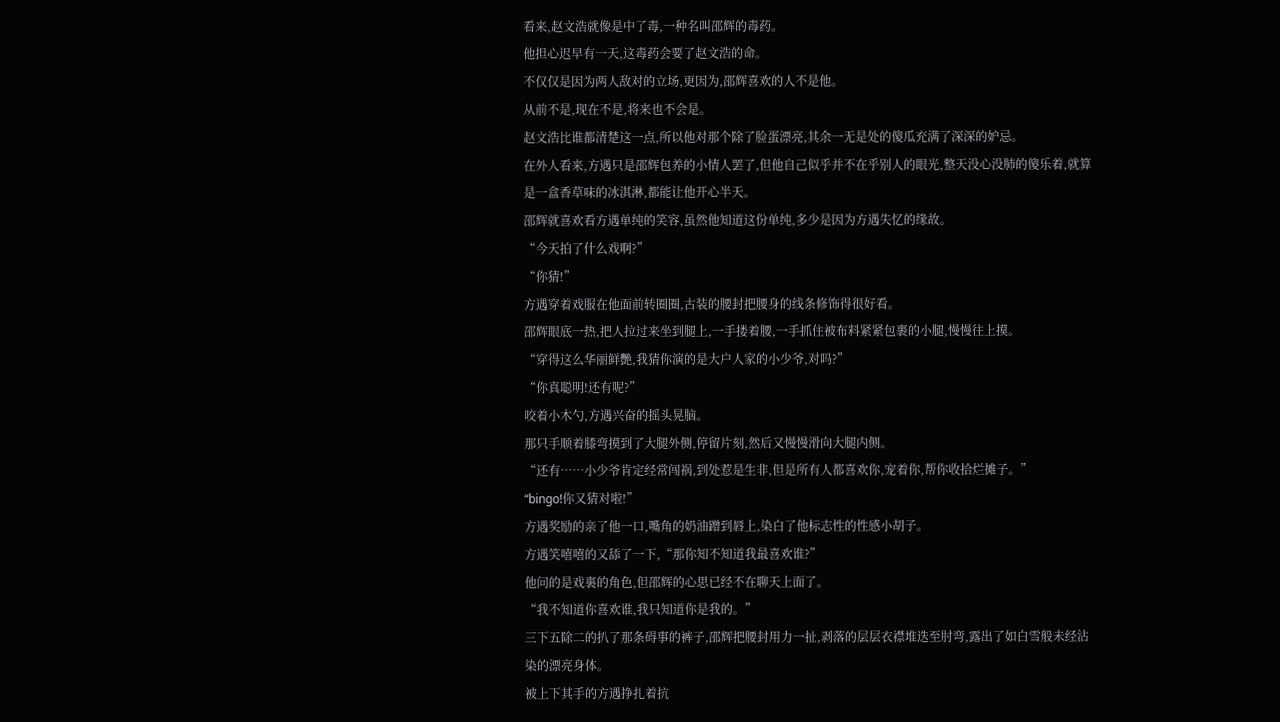看来,赵文浩就像是中了毒,一种名叫邵辉的毒药。
他担心迟早有一天,这毒药会要了赵文浩的命。
不仅仅是因为两人敌对的立场,更因为,邵辉喜欢的人不是他。
从前不是,现在不是,将来也不会是。
赵文浩比谁都清楚这一点,所以他对那个除了脸蛋漂亮,其余一无是处的傻瓜充满了深深的妒忌。
在外人看来,方遇只是邵辉包养的小情人罢了,但他自己似乎并不在乎别人的眼光,整天没心没肺的傻乐着,就算是一盒香草味的冰淇淋,都能让他开心半天。
邵辉就喜欢看方遇单纯的笑容,虽然他知道这份单纯,多少是因为方遇失忆的缘故。
“今天拍了什么戏啊?”
“你猜!”
方遇穿着戏服在他面前转圈圈,古装的腰封把腰身的线条修饰得很好看。
邵辉眼底一热,把人拉过来坐到腿上,一手搂着腰,一手抓住被布料紧紧包裹的小腿,慢慢往上摸。
“穿得这么华丽鲜艷,我猜你演的是大户人家的小少爷,对吗?”
“你真聪明!还有呢?”
咬着小木勺,方遇兴奋的摇头晃脑。
那只手顺着膝弯摸到了大腿外侧,停留片刻,然后又慢慢滑向大腿内侧。
“还有……小少爷肯定经常闯祸,到处惹是生非,但是所有人都喜欢你,宠着你,帮你收拾烂摊子。”
“bingo!你又猜对啦!”
方遇奖励的亲了他一口,嘴角的奶油蹭到唇上,染白了他标志性的性感小胡子。
方遇笑嘻嘻的又舔了一下,“那你知不知道我最喜欢谁?”
他问的是戏裏的角色,但邵辉的心思已经不在聊天上面了。
“我不知道你喜欢谁,我只知道你是我的。”
三下五除二的扒了那条碍事的裤子,邵辉把腰封用力一扯,剥落的层层衣襟堆迭至肘弯,露出了如白雪般未经沾染的漂亮身体。
被上下其手的方遇挣扎着抗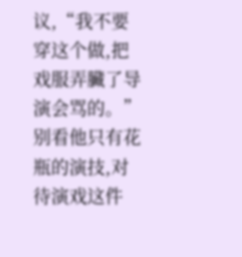议,“我不要穿这个做,把戏服弄臟了导演会骂的。”
别看他只有花瓶的演技,对待演戏这件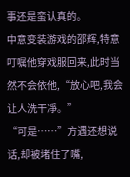事还是蛮认真的。
中意变装游戏的邵辉,特意叮嘱他穿戏服回来,此时当然不会依他,“放心吧,我会让人洗干凈。”
“可是……”方遇还想说话,却被堵住了嘴,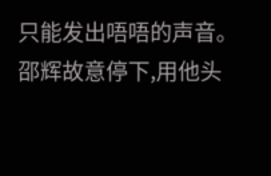只能发出唔唔的声音。
邵辉故意停下,用他头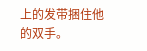上的发带捆住他的双手。